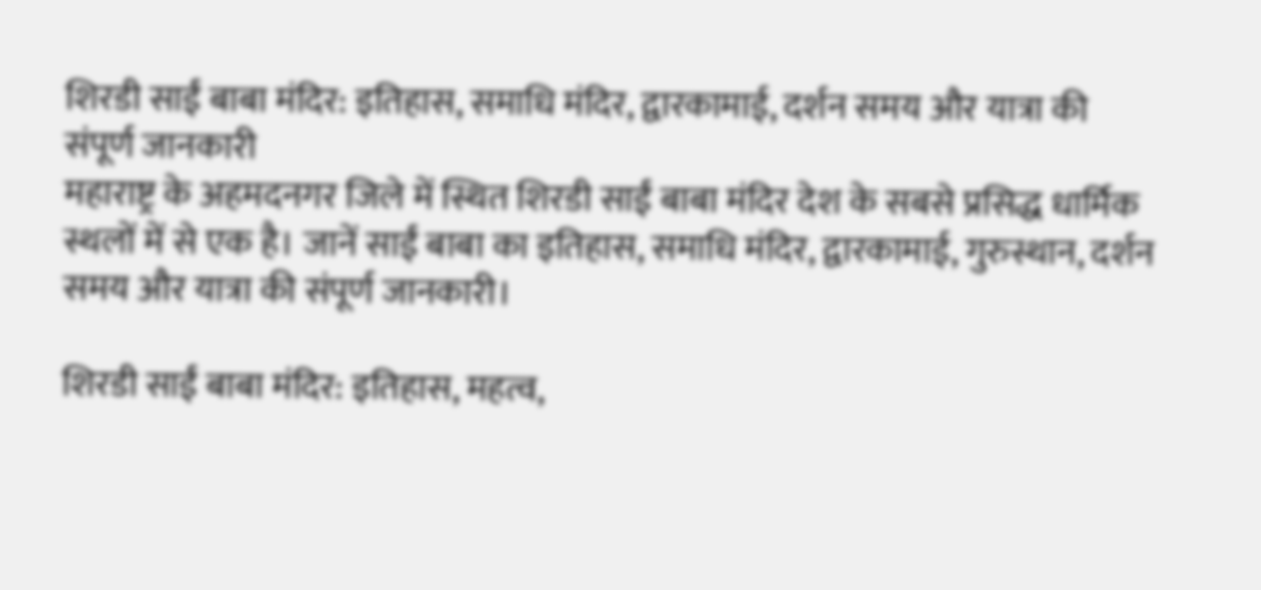शिरडी साईं बाबा मंदिर: इतिहास, समाधि मंदिर, द्वारकामाई, दर्शन समय और यात्रा की संपूर्ण जानकारी
महाराष्ट्र के अहमदनगर जिले में स्थित शिरडी साईं बाबा मंदिर देश के सबसे प्रसिद्ध धार्मिक स्थलों में से एक है। जानें साईं बाबा का इतिहास, समाधि मंदिर, द्वारकामाई, गुरुस्थान, दर्शन समय और यात्रा की संपूर्ण जानकारी।

शिरडी साईं बाबा मंदिर: इतिहास, महत्व,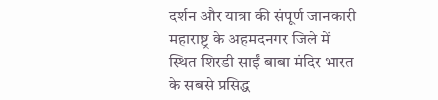दर्शन और यात्रा की संपूर्ण जानकारी
महाराष्ट्र के अहमदनगर जिले में स्थित शिरडी साईं बाबा मंदिर भारत के सबसे प्रसिद्ध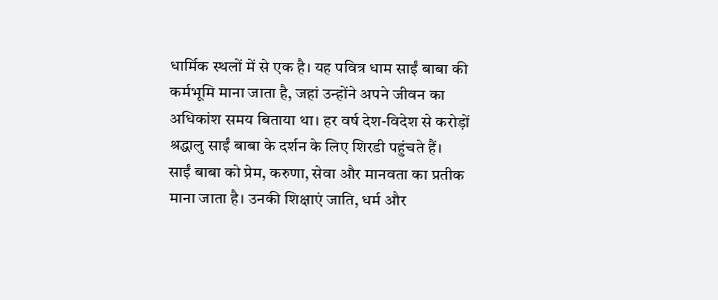धार्मिक स्थलों में से एक है। यह पवित्र धाम साईं बाबा की कर्मभूमि माना जाता है, जहां उन्होंने अपने जीवन का अधिकांश समय बिताया था। हर वर्ष देश-विदेश से करोड़ों श्रद्धालु साईं बाबा के दर्शन के लिए शिरडी पहुंचते हैं।
साईं बाबा को प्रेम, करुणा, सेवा और मानवता का प्रतीक माना जाता है। उनकी शिक्षाएं जाति, धर्म और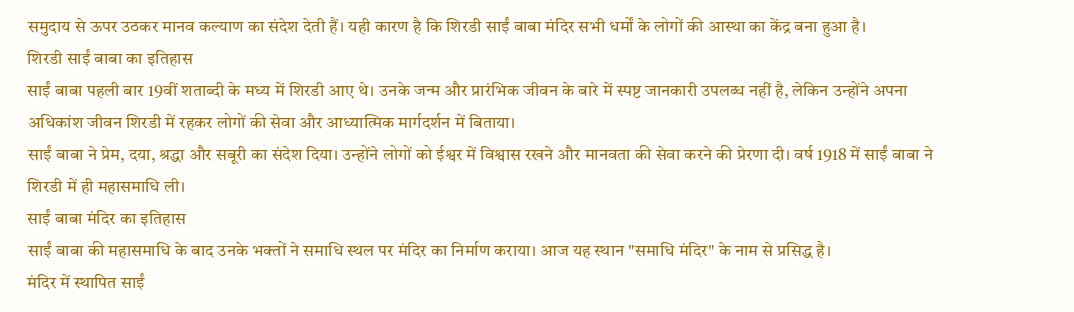समुदाय से ऊपर उठकर मानव कल्याण का संदेश देती हैं। यही कारण है कि शिरडी साईं बाबा मंदिर सभी धर्मों के लोगों की आस्था का केंद्र बना हुआ है।
शिरडी साईं बाबा का इतिहास
साईं बाबा पहली बार 19वीं शताब्दी के मध्य में शिरडी आए थे। उनके जन्म और प्रारंभिक जीवन के बारे में स्पष्ट जानकारी उपलब्ध नहीं है, लेकिन उन्होंने अपना अधिकांश जीवन शिरडी में रहकर लोगों की सेवा और आध्यात्मिक मार्गदर्शन में बिताया।
साईं बाबा ने प्रेम, दया, श्रद्धा और सबूरी का संदेश दिया। उन्होंने लोगों को ईश्वर में विश्वास रखने और मानवता की सेवा करने की प्रेरणा दी। वर्ष 1918 में साईं बाबा ने शिरडी में ही महासमाधि ली।
साईं बाबा मंदिर का इतिहास
साईं बाबा की महासमाधि के बाद उनके भक्तों ने समाधि स्थल पर मंदिर का निर्माण कराया। आज यह स्थान "समाधि मंदिर" के नाम से प्रसिद्ध है।
मंदिर में स्थापित साईं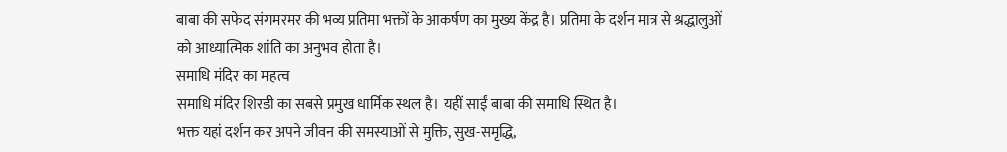बाबा की सफेद संगमरमर की भव्य प्रतिमा भक्तों के आकर्षण का मुख्य केंद्र है। प्रतिमा के दर्शन मात्र से श्रद्धालुओं को आध्यात्मिक शांति का अनुभव होता है।
समाधि मंदिर का महत्व
समाधि मंदिर शिरडी का सबसे प्रमुख धार्मिक स्थल है। यहीं साईं बाबा की समाधि स्थित है।
भक्त यहां दर्शन कर अपने जीवन की समस्याओं से मुक्ति, सुख-समृद्धि,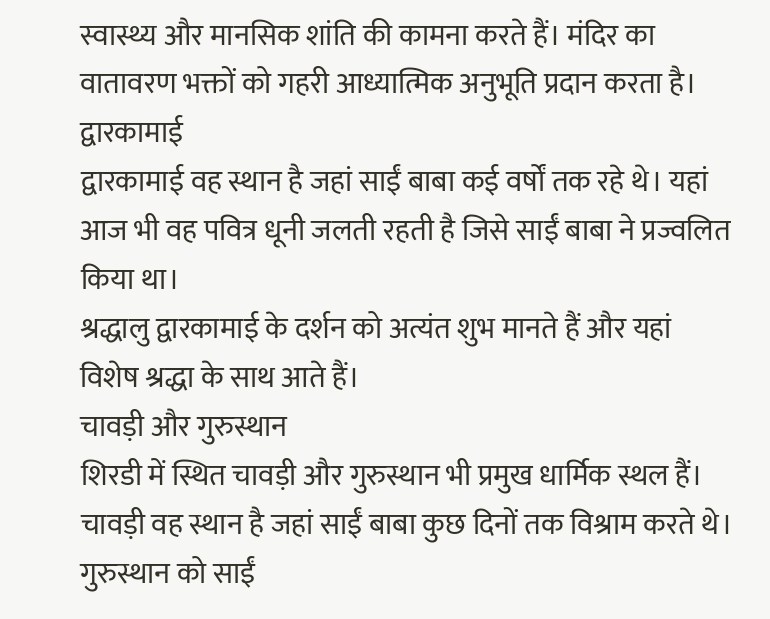स्वास्थ्य और मानसिक शांति की कामना करते हैं। मंदिर का वातावरण भक्तों को गहरी आध्यात्मिक अनुभूति प्रदान करता है।
द्वारकामाई
द्वारकामाई वह स्थान है जहां साईं बाबा कई वर्षों तक रहे थे। यहां आज भी वह पवित्र धूनी जलती रहती है जिसे साईं बाबा ने प्रज्वलित किया था।
श्रद्धालु द्वारकामाई के दर्शन को अत्यंत शुभ मानते हैं और यहां विशेष श्रद्धा के साथ आते हैं।
चावड़ी और गुरुस्थान
शिरडी में स्थित चावड़ी और गुरुस्थान भी प्रमुख धार्मिक स्थल हैं।
चावड़ी वह स्थान है जहां साईं बाबा कुछ दिनों तक विश्राम करते थे।
गुरुस्थान को साईं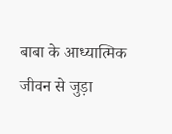बाबा के आध्यात्मिक जीवन से जुड़ा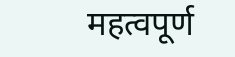महत्वपूर्ण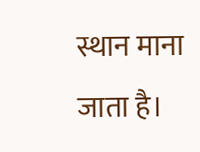स्थान माना जाता है।